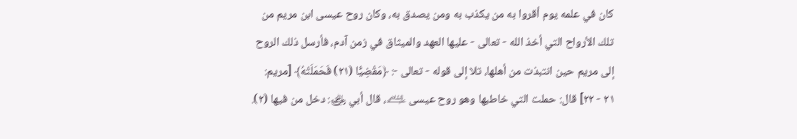كان في علمه يوم أقروا به من يكذب به ومن يصدق به، وكان روح عيسى ابن مريم من تلك الأرواح التي أخذ الله - تعالى - عليها العهد والميثاق في زمن آدم، فأرسل ذلك الروح إلى مريم حين انتبذت من أهلها، تلا إلى قوله - تعالى -: ﴿مَقْضِيًّا (٢١) فَحَمَلَتْهُ﴾ [مريم: ٢١ - ٢٢] قال: حملت التي خاطبها وهو روح عيسى ﵇، قال أبي ﵁: دخل من فيها (٢).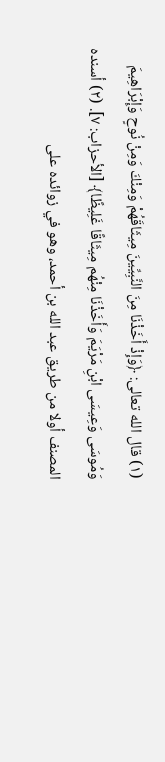(١) قال الله تعالى: ﴿وَإِذْ أَخَذْنَا مِنَ النَّبِيِّينَ مِيثَاقَهُمْ وَمِنْكَ وَمِنْ نُوحٍ وَإِبْرَاهِيمَ وَمُوسَى وَعِيسَى ابْنِ مَرْيَمَ وَأَخَذْنَا مِنْهُم مِيثَاقًا غَلِيظًا﴾ [الأحزاب: ٧]. (٢) أسنده المصنف أولا من طريق عبد الله بن أحمد، وهو في زوائده على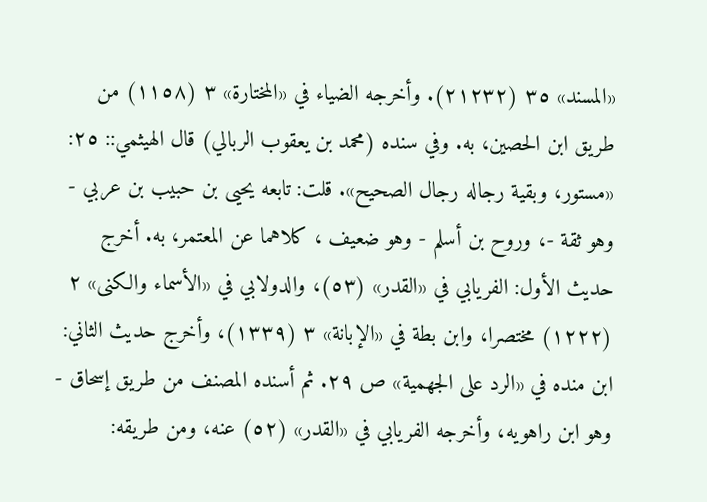«المسند» ٣٥ (٢١٢٣٢). وأخرجه الضياء في «المختارة» ٣ (١١٥٨) من طريق ابن الحصين، به. وفي سنده (محمد بن يعقوب الربالي) قال الهيثمي:: ٢٥: «مستور، وبقية رجاله رجال الصحيح». قلت: تابعه يحيى بن حبيب بن عربي - وهو ثقة -، وروح بن أسلم - وهو ضعيف ، كلاهما عن المعتمر، به. أخرج حديث الأول: الفريابي في «القدر» (٥٣)، والدولابي في «الأسماء والكنى» ٢ (١٢٢٢) مختصرا، وابن بطة في «الإبانة» ٣ (١٣٣٩)، وأخرج حديث الثاني: ابن منده في «الرد على الجهمية» ص ٢٩. ثم أسنده المصنف من طريق إسحاق - وهو ابن راهويه، وأخرجه الفريابي في «القدر» (٥٢) عنه، ومن طريقه: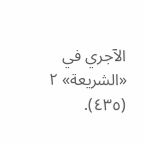الآجري في «الشريعة» ٢ (٤٣٥).